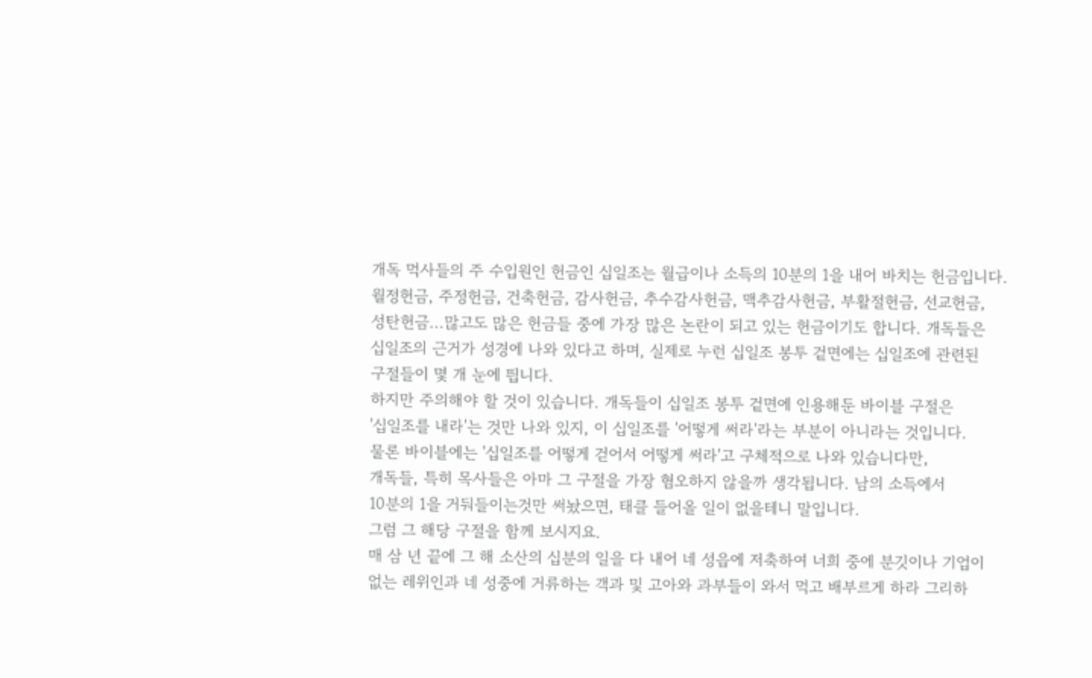개독 먹사들의 주 수입원인 헌금인 십일조는 월급이나 소득의 10분의 1을 내어 바치는 헌금입니다.
월정헌금, 주정헌금, 건축헌금, 감사헌금, 추수감사헌금, 맥추감사헌금, 부활절헌금, 선교헌금,
성탄헌금...많고도 많은 헌금들 중에 가장 많은 논란이 되고 있는 헌금이기도 합니다. 개독들은
십일조의 근거가 성경에 나와 있다고 하며, 실제로 누런 십일조 봉투 겉면에는 십일조에 관련된
구절들이 몇 개 눈에 띕니다.
하지만 주의해야 할 것이 있습니다. 개독들이 십일조 봉투 겉면에 인용해둔 바이블 구절은
'십일조를 내라'는 것만 나와 있지, 이 십일조를 '어떻게 써라'라는 부분이 아니라는 것입니다.
물론 바이블에는 '십일조를 어떻게 걷어서 어떻게 써라'고 구체적으로 나와 있습니다만,
개독들, 특히 목사들은 아마 그 구절을 가장 혐오하지 않을까 생각됩니다. 남의 소득에서
10분의 1을 거둬들이는것만 써놨으면, 태클 들어올 일이 없을테니 말입니다.
그럼 그 해당 구절을 함께 보시지요.
매 삼 년 끝에 그 해 소산의 십분의 일을 다 내어 네 성읍에 저축하여 너희 중에 분깃이나 기업이
없는 레위인과 네 성중에 거류하는 객과 및 고아와 과부들이 와서 먹고 배부르게 하라 그리하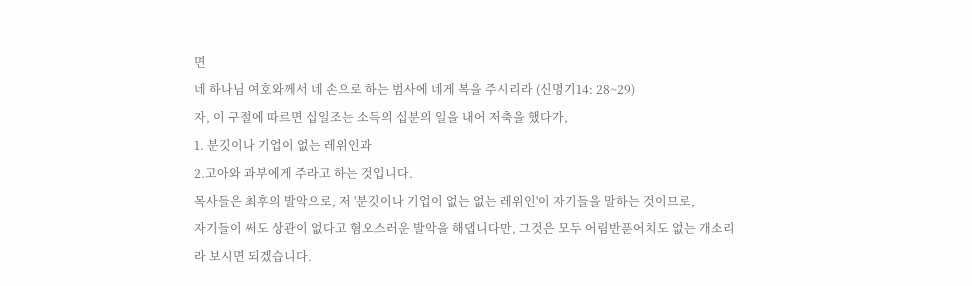면
네 하나님 여호와께서 네 손으로 하는 범사에 네게 복을 주시리라 (신명기14: 28~29)
자, 이 구절에 따르면 십일조는 소득의 십분의 일을 내어 저축을 했다가,
1. 분깃이나 기업이 없는 레위인과
2.고아와 과부에게 주라고 하는 것입니다.
목사들은 최후의 발악으로, 저 '분깃이나 기업이 없는 없는 레위인'이 자기들을 말하는 것이므로,
자기들이 써도 상관이 없다고 혐오스러운 발악을 해댑니다만, 그것은 모두 어림반푼어치도 없는 개소리
라 보시면 되겠습니다.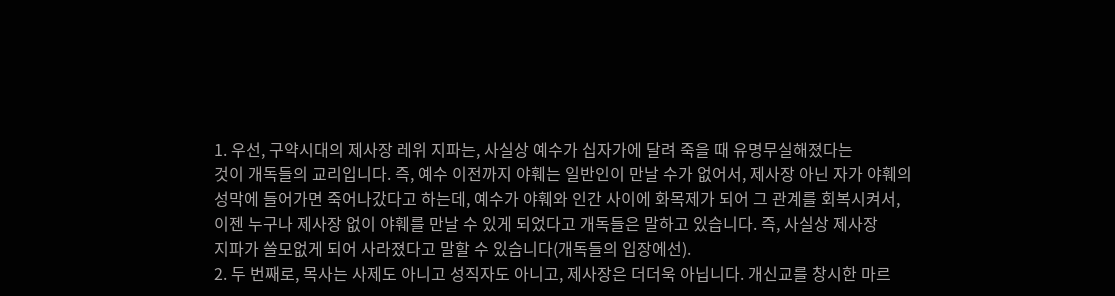1. 우선, 구약시대의 제사장 레위 지파는, 사실상 예수가 십자가에 달려 죽을 때 유명무실해졌다는
것이 개독들의 교리입니다. 즉, 예수 이전까지 야훼는 일반인이 만날 수가 없어서, 제사장 아닌 자가 야훼의
성막에 들어가면 죽어나갔다고 하는데, 예수가 야훼와 인간 사이에 화목제가 되어 그 관계를 회복시켜서,
이젠 누구나 제사장 없이 야훼를 만날 수 있게 되었다고 개독들은 말하고 있습니다. 즉, 사실상 제사장
지파가 쓸모없게 되어 사라졌다고 말할 수 있습니다(개독들의 입장에선).
2. 두 번째로, 목사는 사제도 아니고 성직자도 아니고, 제사장은 더더욱 아닙니다. 개신교를 창시한 마르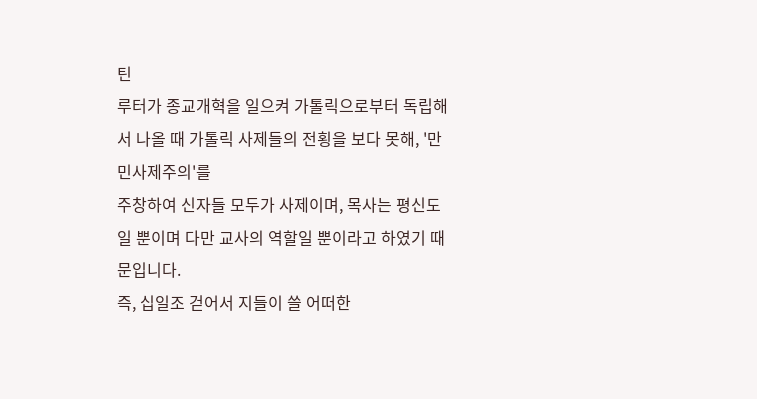틴
루터가 종교개혁을 일으켜 가톨릭으로부터 독립해서 나올 때 가톨릭 사제들의 전횡을 보다 못해, '만민사제주의'를
주창하여 신자들 모두가 사제이며, 목사는 평신도일 뿐이며 다만 교사의 역할일 뿐이라고 하였기 때문입니다.
즉, 십일조 걷어서 지들이 쓸 어떠한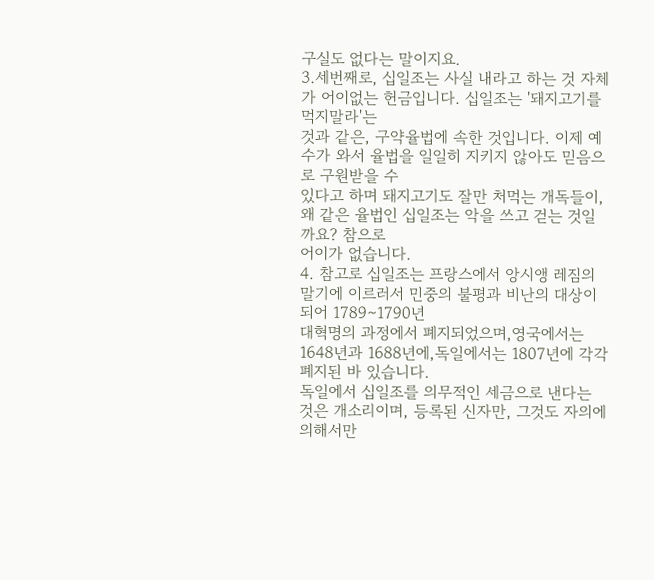구실도 없다는 말이지요.
3.세번째로, 십일조는 사실 내라고 하는 것 자체가 어이없는 헌금입니다. 십일조는 '돼지고기를 먹지말라'는
것과 같은, 구약율법에 속한 것입니다. 이제 예수가 와서 율법을 일일히 지키지 않아도 믿음으로 구원받을 수
있다고 하며 돼지고기도 잘만 처먹는 개독들이, 왜 같은 율법인 십일조는 악을 쓰고 걷는 것일까요? 참으로
어이가 없습니다.
4. 참고로 십일조는 프랑스에서 앙시앵 레짐의 말기에 이르러서 민중의 불평과 비난의 대상이 되어 1789∼1790년
대혁명의 과정에서 폐지되었으며,영국에서는 1648년과 1688년에,독일에서는 1807년에 각각 폐지된 바 있습니다.
독일에서 십일조를 의무적인 세금으로 낸다는 것은 개소리이며, 등록된 신자만, 그것도 자의에 의해서만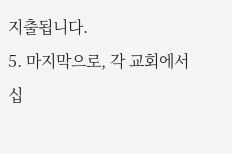지출됩니다.
5. 마지막으로, 각 교회에서 십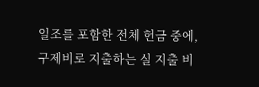일조를 포함한 전체 헌금 중에, 구제비로 지출하는 실 지출 비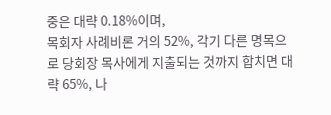중은 대략 0.18%이며,
목회자 사례비론 거의 52%, 각기 다른 명목으로 당회장 목사에게 지출되는 것까지 합치면 대략 65%, 나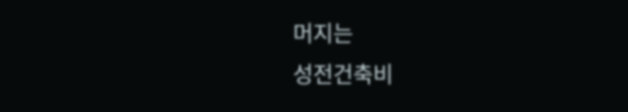머지는
성전건축비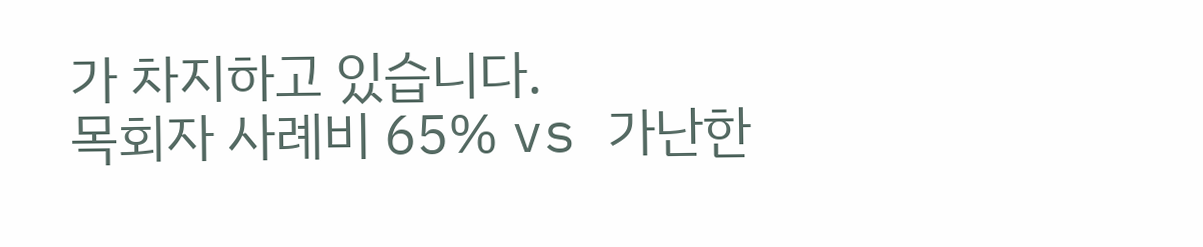가 차지하고 있습니다.
목회자 사례비 65% vs 가난한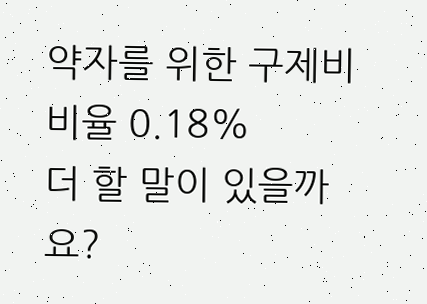약자를 위한 구제비 비율 0.18%
더 할 말이 있을까요?